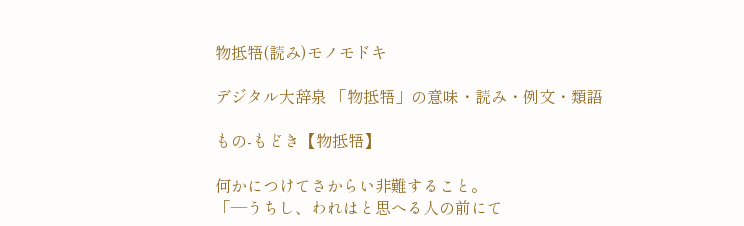物抵牾(読み)モノモドキ

デジタル大辞泉 「物抵牾」の意味・読み・例文・類語

もの‐もどき【物抵牾】

何かにつけてさからい非難すること。
「―うちし、われはと思へる人の前にて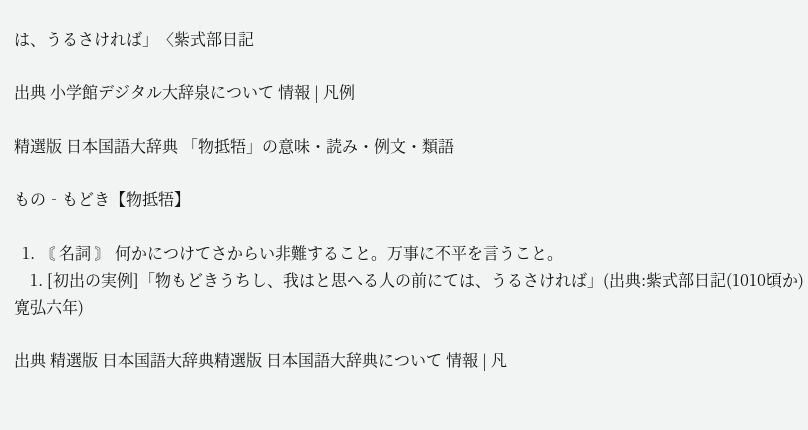は、うるさければ」〈紫式部日記

出典 小学館デジタル大辞泉について 情報 | 凡例

精選版 日本国語大辞典 「物抵牾」の意味・読み・例文・類語

もの‐もどき【物抵牾】

  1. 〘 名詞 〙 何かにつけてさからい非難すること。万事に不平を言うこと。
    1. [初出の実例]「物もどきうちし、我はと思へる人の前にては、うるさければ」(出典:紫式部日記(1010頃か)寛弘六年)

出典 精選版 日本国語大辞典精選版 日本国語大辞典について 情報 | 凡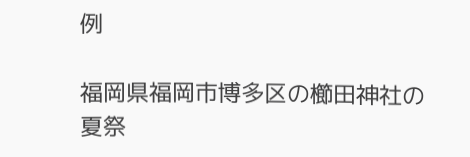例

福岡県福岡市博多区の櫛田神社の夏祭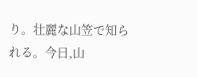り。壮麗な山笠で知られる。今日,山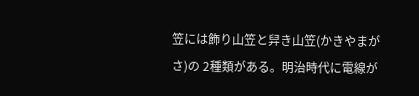笠には飾り山笠と舁き山笠(かきやまがさ)の 2種類がある。明治時代に電線が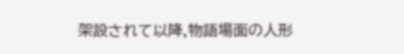架設されて以降,物語場面の人形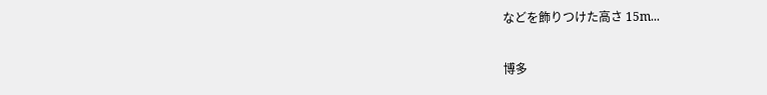などを飾りつけた高さ 15m...

博多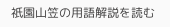祇園山笠の用語解説を読む